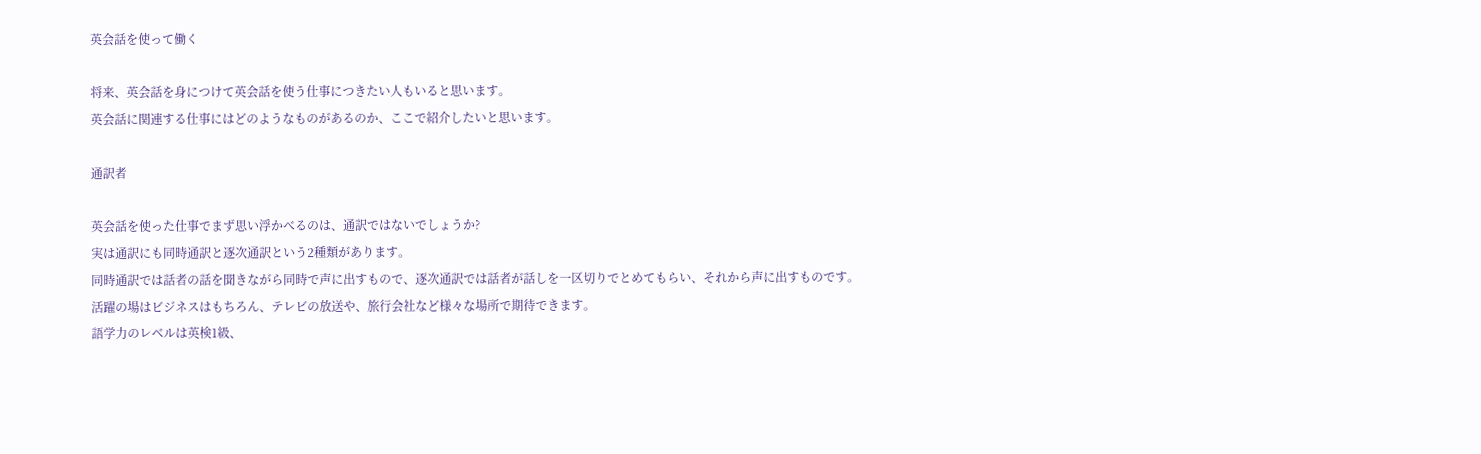英会話を使って働く

将来、英会話を身につけて英会話を使う仕事につきたい人もいると思います。
英会話に関連する仕事にはどのようなものがあるのか、ここで紹介したいと思います。

通訳者

英会話を使った仕事でまず思い浮かべるのは、通訳ではないでしょうか?
実は通訳にも同時通訳と逐次通訳という2種類があります。
同時通訳では話者の話を聞きながら同時で声に出すもので、逐次通訳では話者が話しを一区切りでとめてもらい、それから声に出すものです。
活躍の場はビジネスはもちろん、テレビの放送や、旅行会社など様々な場所で期待できます。
語学力のレベルは英検1級、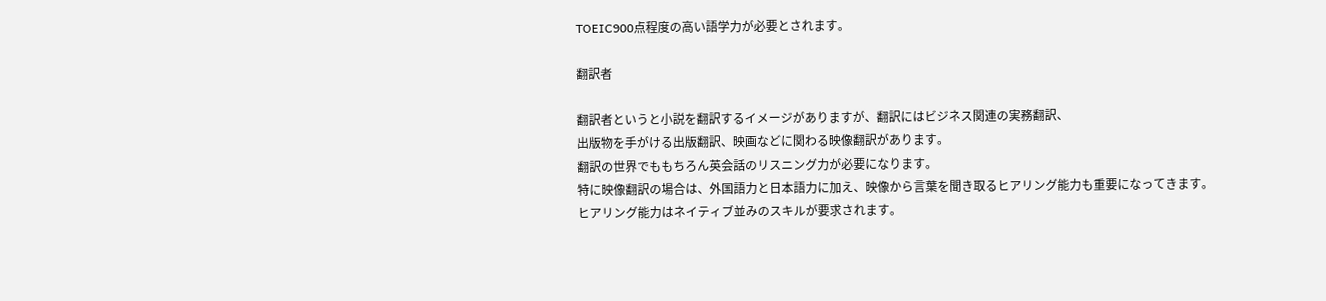TOEIC900点程度の高い語学力が必要とされます。

翻訳者

翻訳者というと小説を翻訳するイメージがありますが、翻訳にはビジネス関連の実務翻訳、
出版物を手がける出版翻訳、映画などに関わる映像翻訳があります。
翻訳の世界でももちろん英会話のリスニング力が必要になります。
特に映像翻訳の場合は、外国語力と日本語力に加え、映像から言葉を聞き取るヒアリング能力も重要になってきます。
ヒアリング能力はネイティブ並みのスキルが要求されます。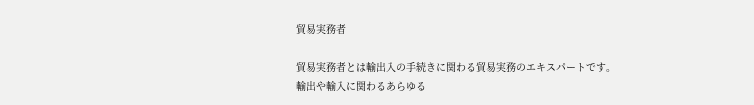貿易実務者

貿易実務者とは輸出入の手続きに関わる貿易実務のエキスパートです。
輸出や輸入に関わるあらゆる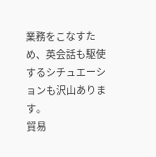業務をこなすため、英会話も駆使するシチュエーションも沢山あります。
貿易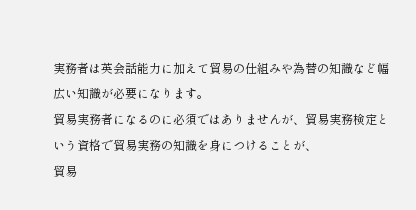実務者は英会話能力に加えて貿易の仕組みや為替の知識など幅広い知識が必要になります。
貿易実務者になるのに必須ではありませんが、貿易実務検定という資格で貿易実務の知識を身につけることが、
貿易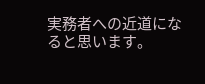実務者への近道になると思います。